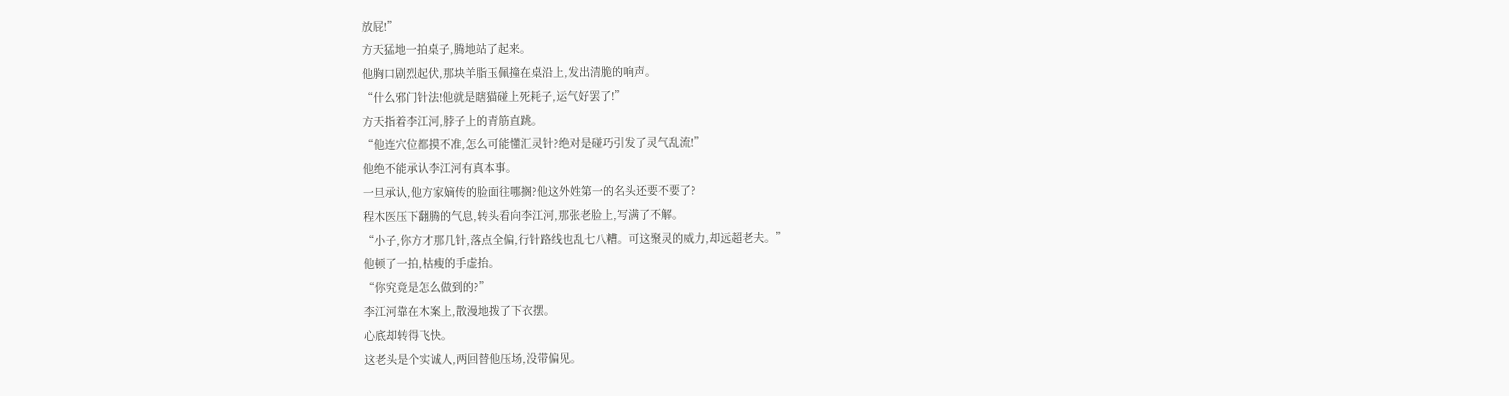放屁!”
方天猛地一拍桌子,腾地站了起来。
他胸口剧烈起伏,那块羊脂玉佩撞在桌沿上,发出清脆的响声。
“什么邪门针法!他就是瞎猫碰上死耗子,运气好罢了!”
方天指着李江河,脖子上的青筋直跳。
“他连穴位都摸不准,怎么可能懂汇灵针?绝对是碰巧引发了灵气乱流!”
他绝不能承认李江河有真本事。
一旦承认,他方家嫡传的脸面往哪搁?他这外姓第一的名头还要不要了?
程木医压下翻腾的气息,转头看向李江河,那张老脸上,写满了不解。
“小子,你方才那几针,落点全偏,行针路线也乱七八糟。可这聚灵的威力,却远超老夫。”
他顿了一拍,枯瘦的手虚抬。
“你究竟是怎么做到的?”
李江河靠在木案上,散漫地拨了下衣摆。
心底却转得飞快。
这老头是个实诚人,两回替他压场,没带偏见。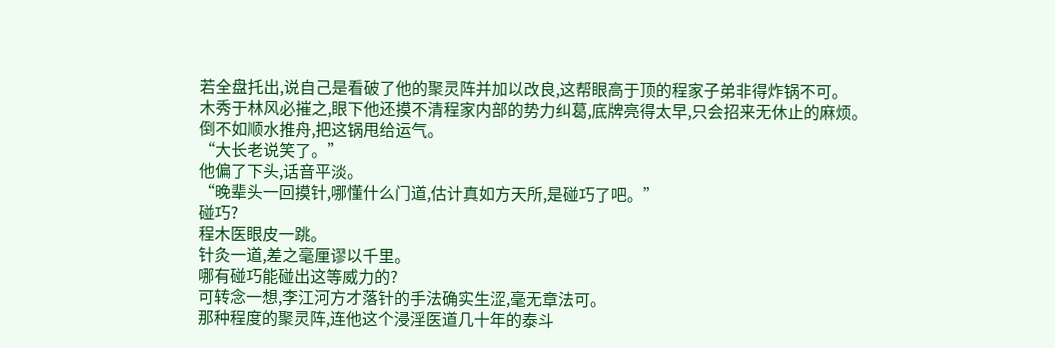若全盘托出,说自己是看破了他的聚灵阵并加以改良,这帮眼高于顶的程家子弟非得炸锅不可。
木秀于林风必摧之,眼下他还摸不清程家内部的势力纠葛,底牌亮得太早,只会招来无休止的麻烦。
倒不如顺水推舟,把这锅甩给运气。
“大长老说笑了。”
他偏了下头,话音平淡。
“晚辈头一回摸针,哪懂什么门道,估计真如方天所,是碰巧了吧。”
碰巧?
程木医眼皮一跳。
针灸一道,差之毫厘谬以千里。
哪有碰巧能碰出这等威力的?
可转念一想,李江河方才落针的手法确实生涩,毫无章法可。
那种程度的聚灵阵,连他这个浸淫医道几十年的泰斗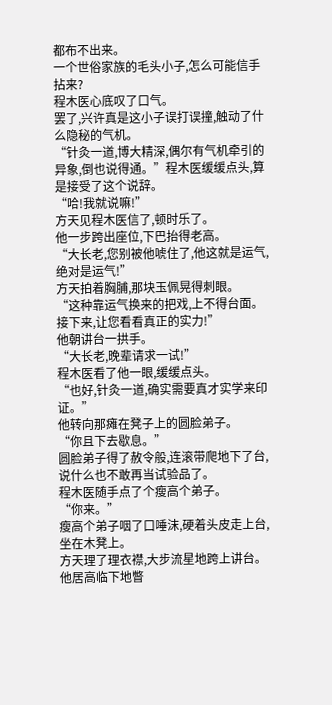都布不出来。
一个世俗家族的毛头小子,怎么可能信手拈来?
程木医心底叹了口气。
罢了,兴许真是这小子误打误撞,触动了什么隐秘的气机。
“针灸一道,博大精深,偶尔有气机牵引的异象,倒也说得通。”程木医缓缓点头,算是接受了这个说辞。
“哈!我就说嘛!”
方天见程木医信了,顿时乐了。
他一步跨出座位,下巴抬得老高。
“大长老,您别被他唬住了,他这就是运气,绝对是运气!”
方天拍着胸脯,那块玉佩晃得刺眼。
“这种靠运气换来的把戏,上不得台面。接下来,让您看看真正的实力!”
他朝讲台一拱手。
“大长老,晚辈请求一试!”
程木医看了他一眼,缓缓点头。
“也好,针灸一道,确实需要真才实学来印证。”
他转向那瘫在凳子上的圆脸弟子。
“你且下去歇息。”
圆脸弟子得了赦令般,连滚带爬地下了台,说什么也不敢再当试验品了。
程木医随手点了个瘦高个弟子。
“你来。”
瘦高个弟子咽了口唾沫,硬着头皮走上台,坐在木凳上。
方天理了理衣襟,大步流星地跨上讲台。
他居高临下地瞥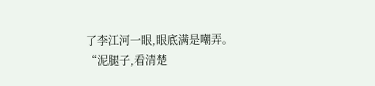了李江河一眼,眼底满是嘲弄。
“泥腿子,看清楚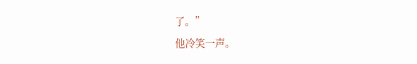了。”
他冷笑一声。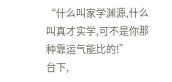“什么叫家学渊源,什么叫真才实学,可不是你那种靠运气能比的!”
台下,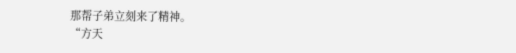那帮子弟立刻来了精神。
“方天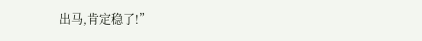出马,肯定稳了!”